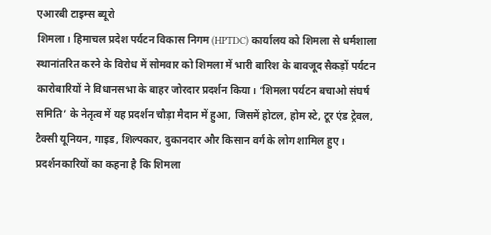एआरबी टाइम्स ब्यूरो
शिमला। हिमाचल प्रदेश पर्यटन विकास निगम (HPTDC) कार्यालय को शिमला से धर्मशाला स्थानांतरित करने के विरोध में सोमवार को शिमला में भारी बारिश के बावजूद सैकड़ों पर्यटन कारोबारियों ने विधानसभा के बाहर जोरदार प्रदर्शन किया। ‘शिमला पर्यटन बचाओ संघर्ष समिति’ के नेतृत्व में यह प्रदर्शन चौड़ा मैदान में हुआ, जिसमें होटल, होम स्टे, टूर एंड ट्रेवल, टैक्सी यूनियन, गाइड, शिल्पकार, दुकानदार और किसान वर्ग के लोग शामिल हुए।
प्रदर्शनकारियों का कहना है कि शिमला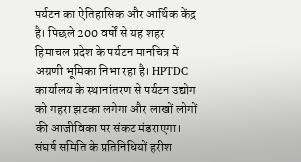पर्यटन का ऐतिहासिक और आर्थिक केंद्र है। पिछले 200 वर्षों से यह शहर हिमाचल प्रदेश के पर्यटन मानचित्र में अग्रणी भूमिका निभा रहा है। HPTDC कार्यालय के स्थानांतरण से पर्यटन उद्योग को गहरा झटका लगेगा और लाखों लोगों की आजीविका पर संकट मंडराएगा।
संघर्ष समिति के प्रतिनिधियों हरीश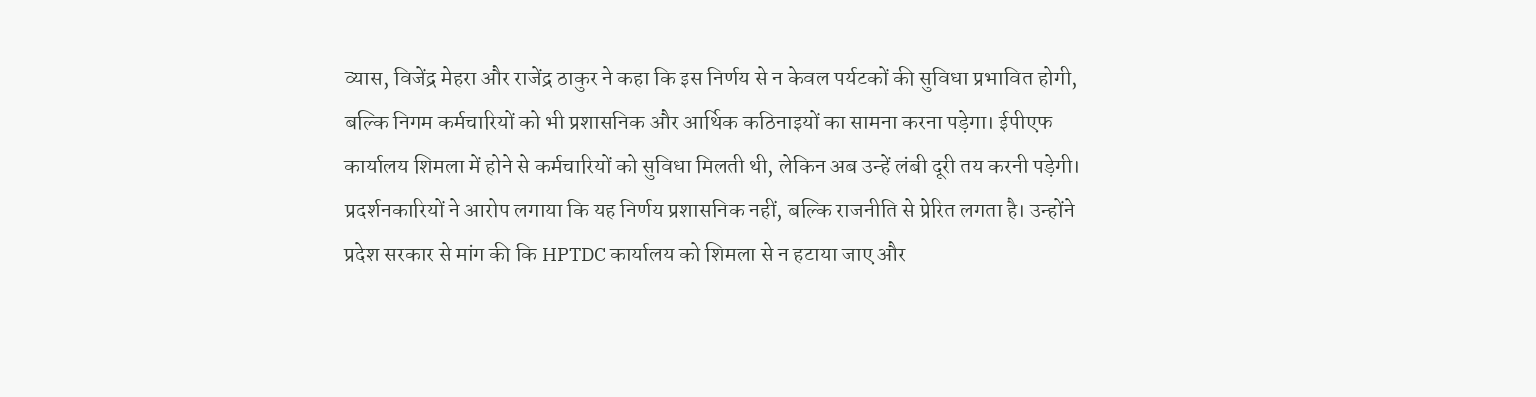व्यास, विजेंद्र मेहरा और राजेंद्र ठाकुर ने कहा कि इस निर्णय से न केवल पर्यटकों की सुविधा प्रभावित होगी, बल्कि निगम कर्मचारियों को भी प्रशासनिक और आर्थिक कठिनाइयों का सामना करना पड़ेगा। ईपीएफ कार्यालय शिमला में होने से कर्मचारियों को सुविधा मिलती थी, लेकिन अब उन्हें लंबी दूरी तय करनी पड़ेगी।
प्रदर्शनकारियों ने आरोप लगाया कि यह निर्णय प्रशासनिक नहीं, बल्कि राजनीति से प्रेरित लगता है। उन्होंने प्रदेश सरकार से मांग की कि HPTDC कार्यालय को शिमला से न हटाया जाए और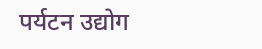पर्यटन उद्योग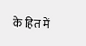के हित में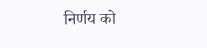निर्णय को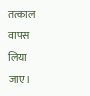तत्काल वापस लिया जाए।